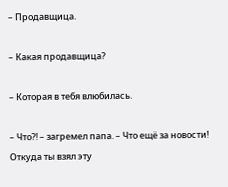– Продавщица.

– Какая продавщица?

– Которая в тебя влюбилась.

– Что?! – загремел папа. – Что ещё за новости! Откуда ты взял эту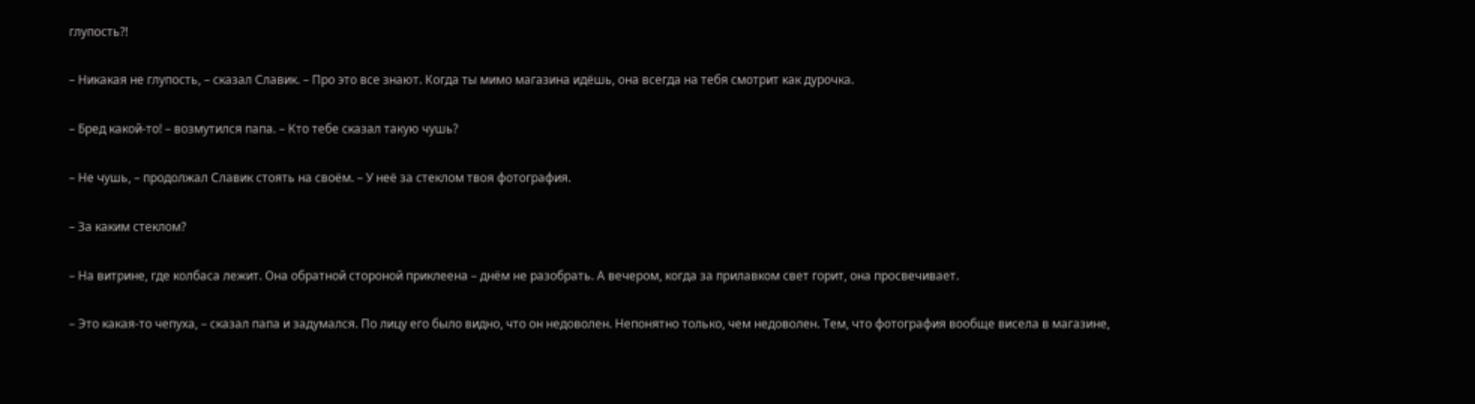глупость?!

– Никакая не глупость, – сказал Славик. – Про это все знают. Когда ты мимо магазина идёшь, она всегда на тебя смотрит как дурочка.

– Бред какой-то! – возмутился папа. – Кто тебе сказал такую чушь?

– Не чушь, – продолжал Славик стоять на своём. – У неё за стеклом твоя фотография.

– За каким стеклом?

– На витрине, где колбаса лежит. Она обратной стороной приклеена – днём не разобрать. А вечером, когда за прилавком свет горит, она просвечивает.

– Это какая-то чепуха, – сказал папа и задумался. По лицу его было видно, что он недоволен. Непонятно только, чем недоволен. Тем, что фотография вообще висела в магазине,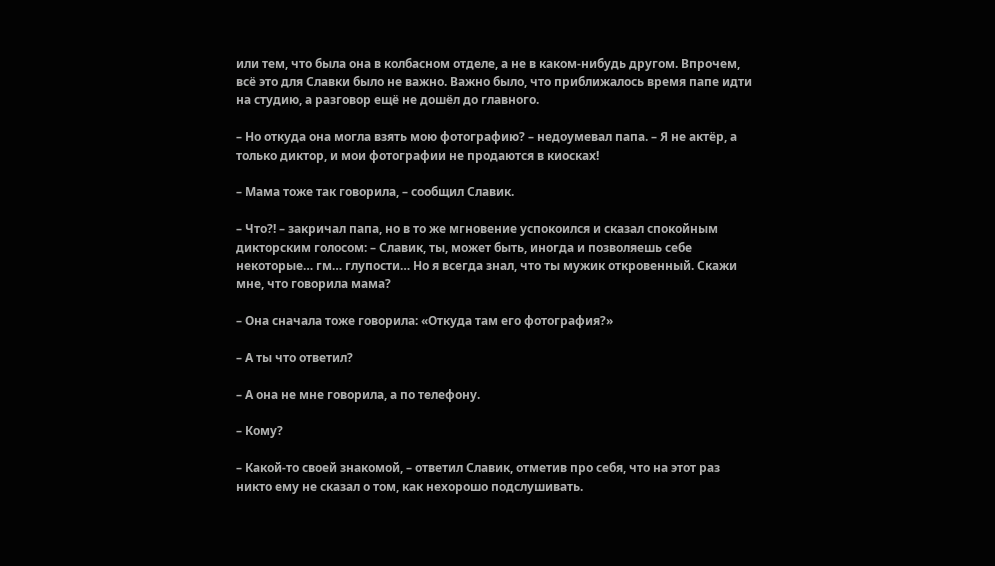или тем, что была она в колбасном отделе, а не в каком-нибудь другом. Впрочем, всё это для Славки было не важно. Важно было, что приближалось время папе идти на студию, а разговор ещё не дошёл до главного.

– Но откуда она могла взять мою фотографию? – недоумевал папа. – Я не актёр, а только диктор, и мои фотографии не продаются в киосках!

– Мама тоже так говорила, – сообщил Славик.

– Что?! – закричал папа, но в то же мгновение успокоился и сказал спокойным дикторским голосом: – Славик, ты, может быть, иногда и позволяешь себе некоторые… гм… глупости… Но я всегда знал, что ты мужик откровенный. Скажи мне, что говорила мама?

– Она сначала тоже говорила: «Откуда там его фотография?»

– А ты что ответил?

– А она не мне говорила, а по телефону.

– Кому?

– Какой-то своей знакомой, – ответил Славик, отметив про себя, что на этот раз никто ему не сказал о том, как нехорошо подслушивать.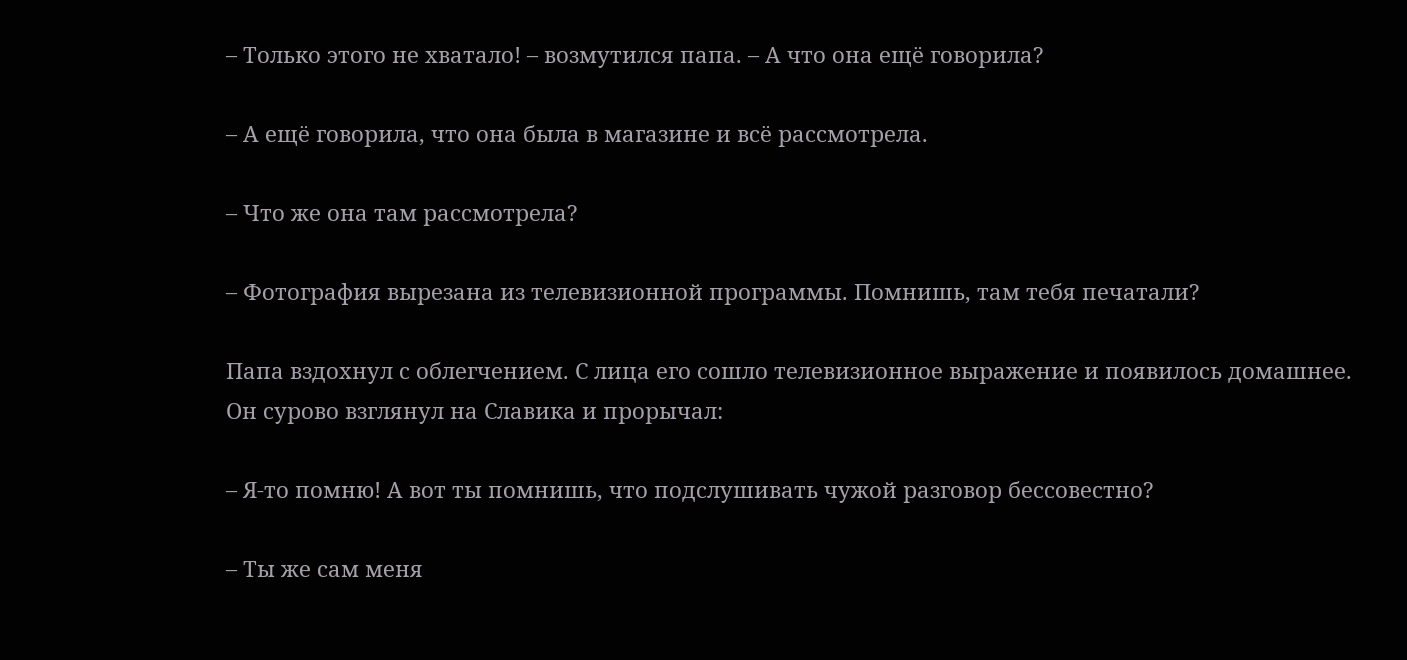– Только этого не хватало! – возмутился папа. – А что она ещё говорила?

– А ещё говорила, что она была в магазине и всё рассмотрела.

– Что же она там рассмотрела?

– Фотография вырезана из телевизионной программы. Помнишь, там тебя печатали?

Папа вздохнул с облегчением. С лица его сошло телевизионное выражение и появилось домашнее. Он сурово взглянул на Славика и прорычал:

– Я-то помню! А вот ты помнишь, что подслушивать чужой разговор бессовестно?

– Ты же сам меня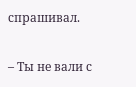спрашивал.

– Ты не вали с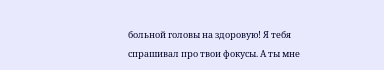больной головы на здоровую! Я тебя спрашивал про твои фокусы. А ты мне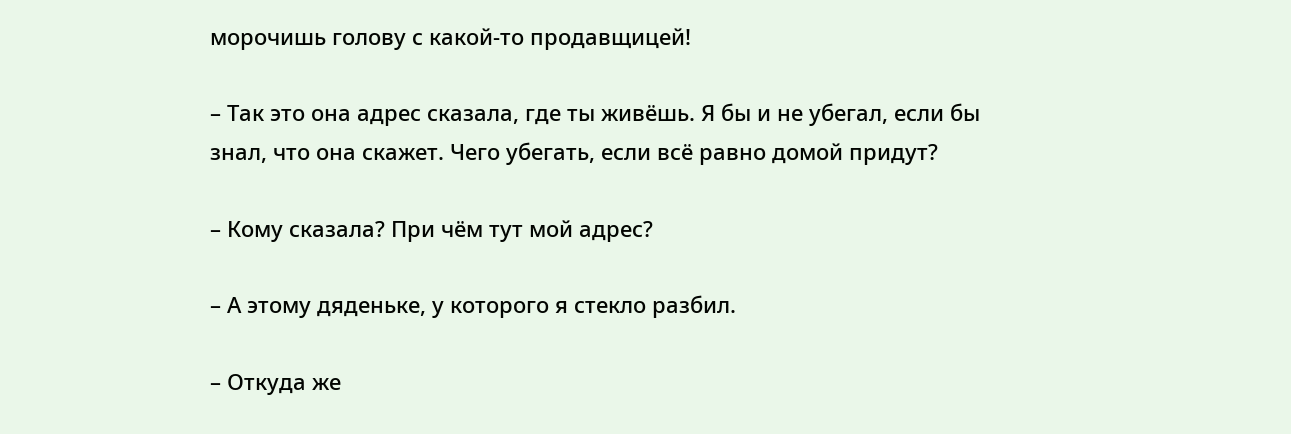морочишь голову с какой-то продавщицей!

– Так это она адрес сказала, где ты живёшь. Я бы и не убегал, если бы знал, что она скажет. Чего убегать, если всё равно домой придут?

– Кому сказала? При чём тут мой адрес?

– А этому дяденьке, у которого я стекло разбил.

– Откуда же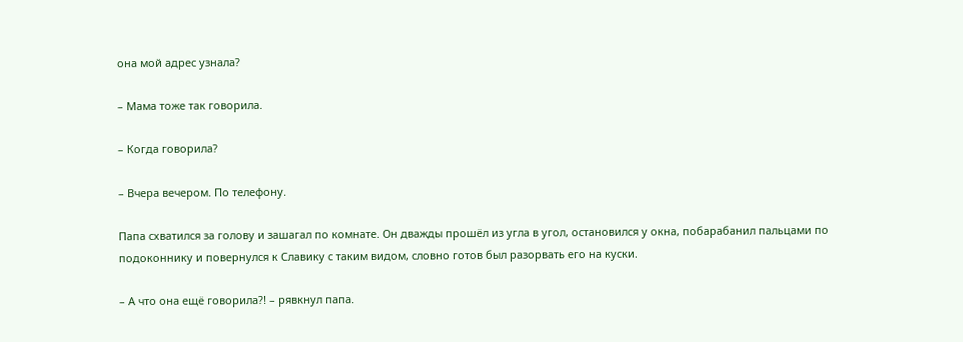она мой адрес узнала?

– Мама тоже так говорила.

– Когда говорила?

– Вчера вечером. По телефону.

Папа схватился за голову и зашагал по комнате. Он дважды прошёл из угла в угол, остановился у окна, побарабанил пальцами по подоконнику и повернулся к Славику с таким видом, словно готов был разорвать его на куски.

– А что она ещё говорила?! – рявкнул папа.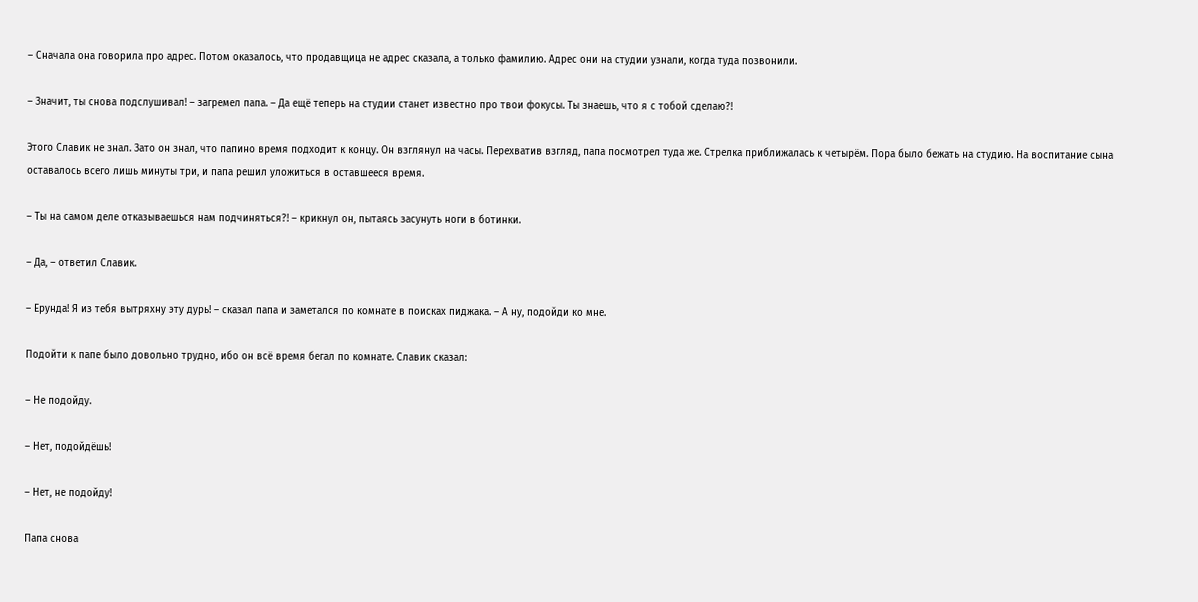– Сначала она говорила про адрес. Потом оказалось, что продавщица не адрес сказала, а только фамилию. Адрес они на студии узнали, когда туда позвонили.

– Значит, ты снова подслушивал! – загремел папа. – Да ещё теперь на студии станет известно про твои фокусы. Ты знаешь, что я с тобой сделаю?!

Этого Славик не знал. Зато он знал, что папино время подходит к концу. Он взглянул на часы. Перехватив взгляд, папа посмотрел туда же. Стрелка приближалась к четырём. Пора было бежать на студию. На воспитание сына оставалось всего лишь минуты три, и папа решил уложиться в оставшееся время.

– Ты на самом деле отказываешься нам подчиняться?! – крикнул он, пытаясь засунуть ноги в ботинки.

– Да, – ответил Славик.

– Ерунда! Я из тебя вытряхну эту дурь! – сказал папа и заметался по комнате в поисках пиджака. – А ну, подойди ко мне.

Подойти к папе было довольно трудно, ибо он всё время бегал по комнате. Славик сказал:

– Не подойду.

– Нет, подойдёшь!

– Нет, не подойду!

Папа снова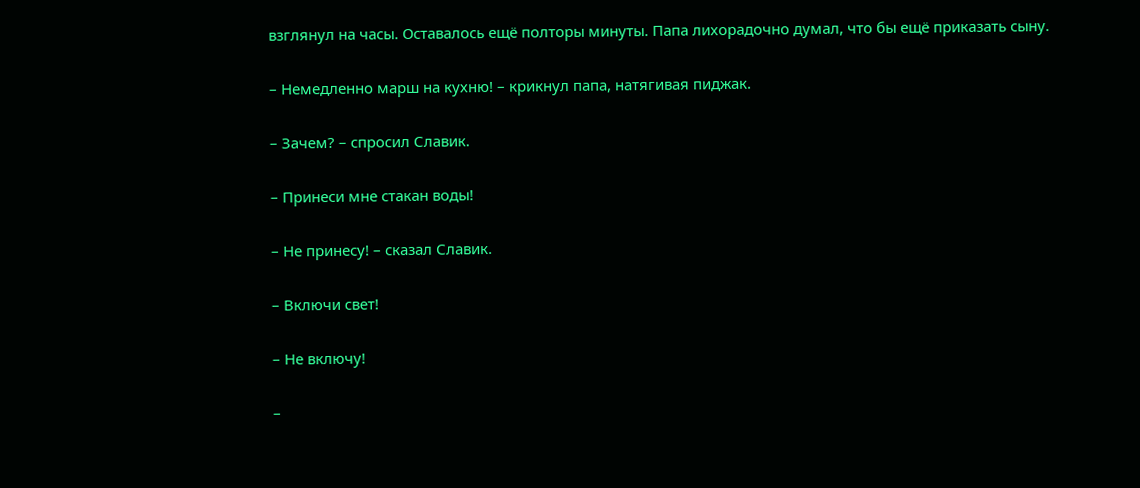взглянул на часы. Оставалось ещё полторы минуты. Папа лихорадочно думал, что бы ещё приказать сыну.

– Немедленно марш на кухню! – крикнул папа, натягивая пиджак.

– Зачем? – спросил Славик.

– Принеси мне стакан воды!

– Не принесу! – сказал Славик.

– Включи свет!

– Не включу!

–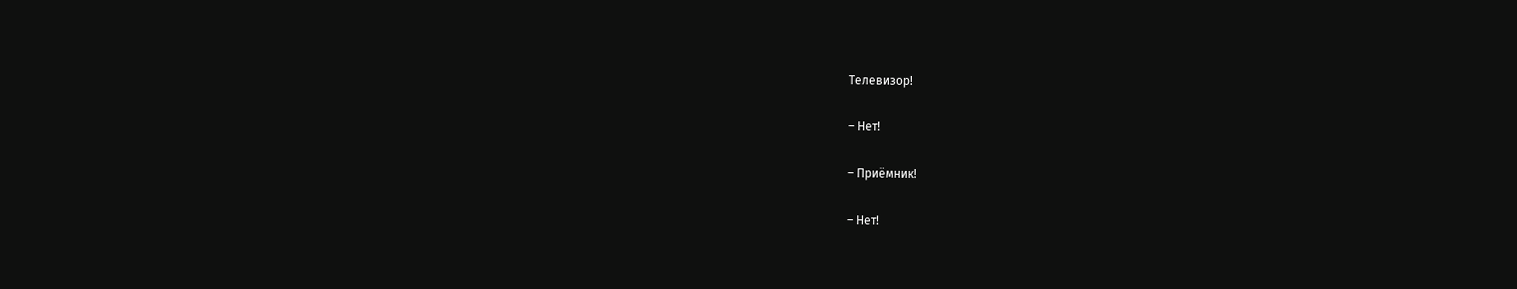Телевизор!

– Нет!

– Приёмник!

– Нет!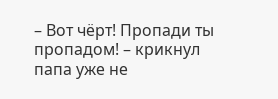– Вот чёрт! Пропади ты пропадом! – крикнул папа уже не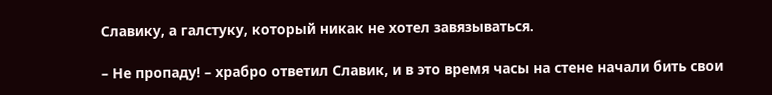Славику, а галстуку, который никак не хотел завязываться.

– Не пропаду! – храбро ответил Славик, и в это время часы на стене начали бить свои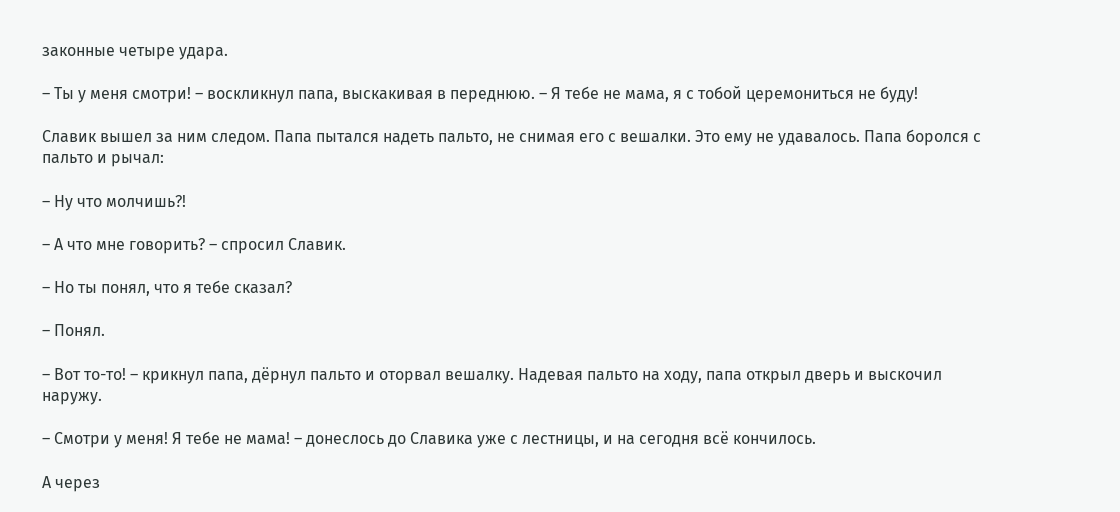законные четыре удара.

– Ты у меня смотри! – воскликнул папа, выскакивая в переднюю. – Я тебе не мама, я с тобой церемониться не буду!

Славик вышел за ним следом. Папа пытался надеть пальто, не снимая его с вешалки. Это ему не удавалось. Папа боролся с пальто и рычал:

– Ну что молчишь?!

– А что мне говорить? – спросил Славик.

– Но ты понял, что я тебе сказал?

– Понял.

– Вот то-то! – крикнул папа, дёрнул пальто и оторвал вешалку. Надевая пальто на ходу, папа открыл дверь и выскочил наружу.

– Смотри у меня! Я тебе не мама! – донеслось до Славика уже с лестницы, и на сегодня всё кончилось.

А через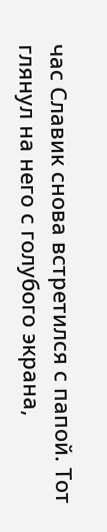час Славик снова встретился с папой. Тот глянул на него с голубого экрана,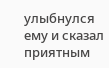улыбнулся ему и сказал приятным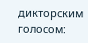дикторским голосом: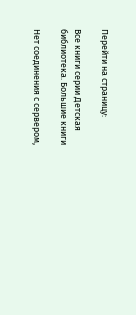Перейти на страницу:

Все книги серии Детская библиотека. Большие книги

Нет соединения с сервером,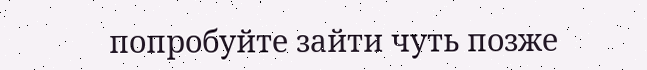попробуйте зайти чуть позже